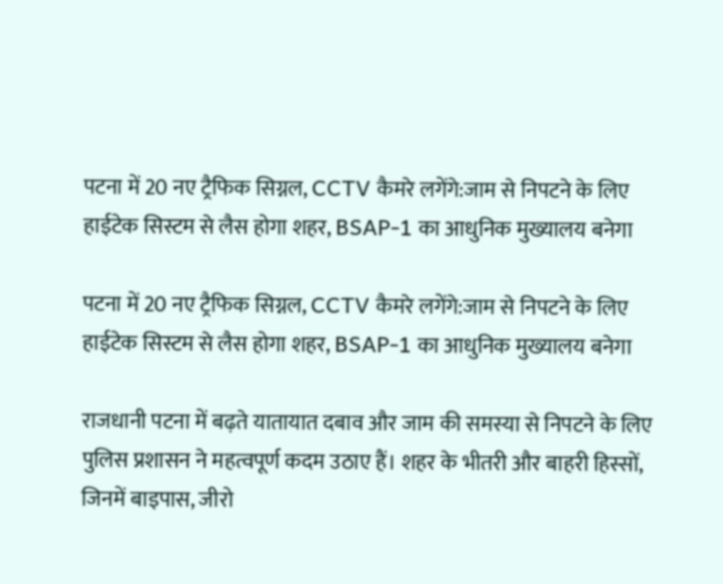पटना में 20 नए ट्रैफिक सिग्नल, CCTV कैमरे लगेंगे:जाम से निपटने के लिए हाईटेक सिस्टम से लैस होगा शहर, BSAP-1 का आधुनिक मुख्यालय बनेगा

पटना में 20 नए ट्रैफिक सिग्नल, CCTV कैमरे लगेंगे:जाम से निपटने के लिए हाईटेक सिस्टम से लैस होगा शहर, BSAP-1 का आधुनिक मुख्यालय बनेगा

राजधानी पटना में बढ़ते यातायात दबाव और जाम की समस्या से निपटने के लिए पुलिस प्रशासन ने महत्वपूर्ण कदम उठाए हैं। शहर के भीतरी और बाहरी हिस्सों, जिनमें बाइपास, जीरो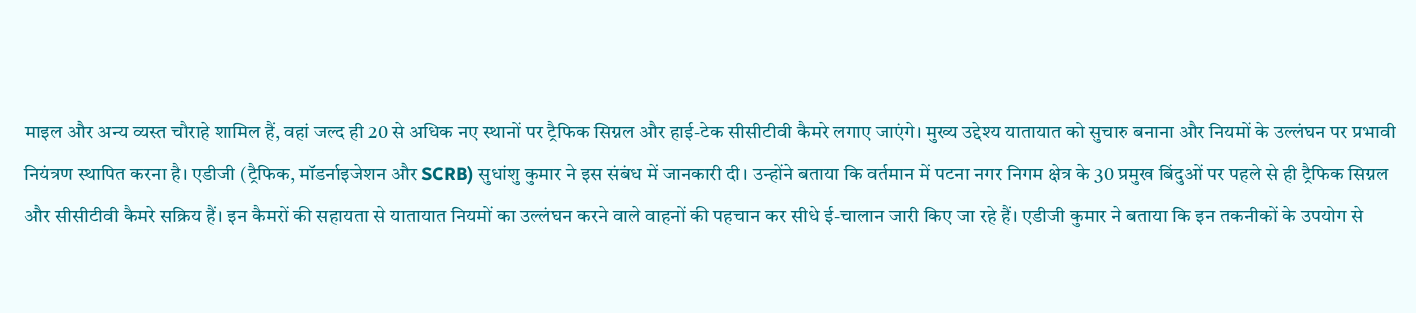माइल और अन्य व्यस्त चौराहे शामिल हैं, वहां जल्द ही 20 से अधिक नए स्थानों पर ट्रैफिक सिग्नल और हाई-टेक सीसीटीवी कैमरे लगाए जाएंगे। मुख्य उद्देश्य यातायात को सुचारु बनाना और नियमों के उल्लंघन पर प्रभावी नियंत्रण स्थापित करना है। एडीजी (ट्रैफिक, मॉडर्नाइजेशन और SCRB) सुधांशु कुमार ने इस संबंध में जानकारी दी। उन्होंने बताया कि वर्तमान में पटना नगर निगम क्षेत्र के 30 प्रमुख बिंदुओं पर पहले से ही ट्रैफिक सिग्नल और सीसीटीवी कैमरे सक्रिय हैं। इन कैमरों की सहायता से यातायात नियमों का उल्लंघन करने वाले वाहनों की पहचान कर सीधे ई-चालान जारी किए जा रहे हैं। एडीजी कुमार ने बताया कि इन तकनीकों के उपयोग से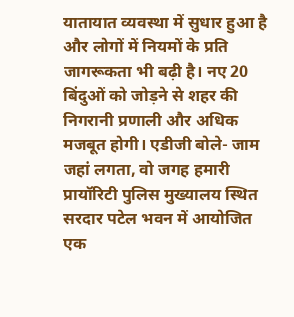यातायात व्यवस्था में सुधार हुआ है और लोगों में नियमों के प्रति जागरूकता भी बढ़ी है। नए 20 बिंदुओं को जोड़ने से शहर की निगरानी प्रणाली और अधिक मजबूत होगी। एडीजी बोले- जाम जहां लगता, वो जगह हमारी प्रायॉरिटी पुलिस मुख्यालय स्थित सरदार पटेल भवन में आयोजित एक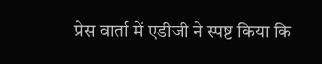प्रेस वार्ता में एडीजी ने स्पष्ट किया कि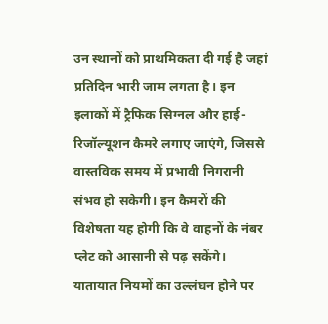उन स्थानों को प्राथमिकता दी गई है जहां प्रतिदिन भारी जाम लगता है। इन इलाकों में ट्रैफिक सिग्नल और हाई-रिजॉल्यूशन कैमरे लगाए जाएंगे, जिससे वास्तविक समय में प्रभावी निगरानी संभव हो सकेगी। इन कैमरों की विशेषता यह होगी कि वे वाहनों के नंबर प्लेट को आसानी से पढ़ सकेंगे। यातायात नियमों का उल्लंघन होने पर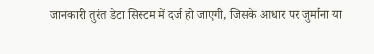जानकारी तुरंत डेटा सिस्टम में दर्ज हो जाएगी, जिसके आधार पर जुर्माना या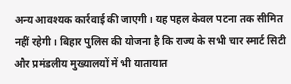अन्य आवश्यक कार्रवाई की जाएगी। यह पहल केवल पटना तक सीमित नहीं रहेगी। बिहार पुलिस की योजना है कि राज्य के सभी चार स्मार्ट सिटी और प्रमंडलीय मुख्यालयों में भी यातायात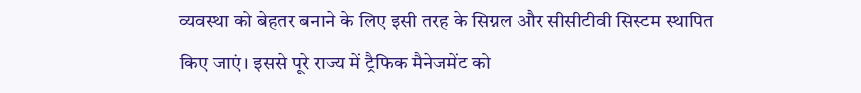व्यवस्था को बेहतर बनाने के लिए इसी तरह के सिग्नल और सीसीटीवी सिस्टम स्थापित किए जाएं। इससे पूरे राज्य में ट्रैफिक मैनेजमेंट को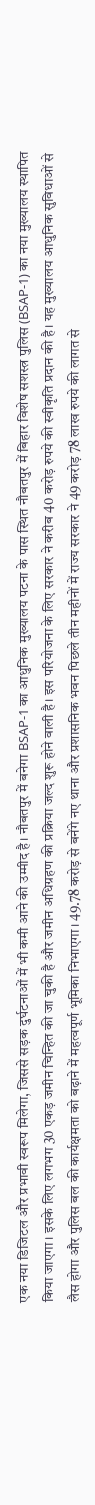एक नया डिजिटल और प्रभावी स्वरूप मिलेगा, जिससे सड़क दुर्घटनाओं में भी कमी आने की उम्मीद है। नौबतपुर में बनेगा BSAP-1 का आधुनिक मुख्यालय पटना के पास स्थित नौबतपुर में बिहार विशेष सशस्त्र पुलिस (BSAP-1) का नया मुख्यालय स्थापित किया जाएगा। इसके लिए लगभग 30 एकड़ जमीन चिन्हित की जा चुकी है और जमीन अधिग्रहण की प्रक्रिया जल्द शुरू होने वाली है। इस परियोजना के लिए सरकार ने करीब 40 करोड़ रुपये की स्वीकृति प्रदान की है। यह मुख्यालय आधुनिक सुविधाओं से लैस होगा और पुलिस बल की कार्यक्षमता को बढ़ाने में महत्वपूर्ण भूमिका निभाएगा। 49.78 करोड़ से बनेंगे नए थाना और प्रशासनिक भवन पिछले तीन महीनों में राज्य सरकार ने 49 करोड़ 78 लाख रुपये की लागत से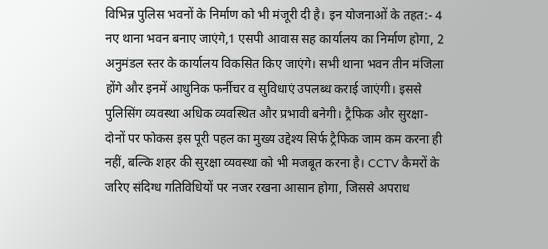विभिन्न पुलिस भवनों के निर्माण को भी मंजूरी दी है। इन योजनाओं के तहत:- 4 नए थाना भवन बनाए जाएंगे,1 एसपी आवास सह कार्यालय का निर्माण होगा, 2 अनुमंडल स्तर के कार्यालय विकसित किए जाएंगे। सभी थाना भवन तीन मंजिला होंगे और इनमें आधुनिक फर्नीचर व सुविधाएं उपलब्ध कराई जाएंगी। इससे पुलिसिंग व्यवस्था अधिक व्यवस्थित और प्रभावी बनेगी। ट्रैफिक और सुरक्षा-दोनों पर फोकस इस पूरी पहल का मुख्य उद्देश्य सिर्फ ट्रैफिक जाम कम करना ही नहीं, बल्कि शहर की सुरक्षा व्यवस्था को भी मजबूत करना है। CCTV कैमरों के जरिए संदिग्ध गतिविधियों पर नजर रखना आसान होगा, जिससे अपराध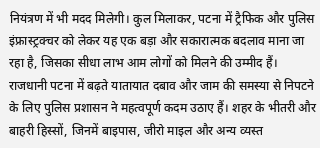नियंत्रण में भी मदद मिलेगी। कुल मिलाकर, पटना में ट्रैफिक और पुलिस इंफ्रास्ट्रक्चर को लेकर यह एक बड़ा और सकारात्मक बदलाव माना जा रहा है, जिसका सीधा लाभ आम लोगों को मिलने की उम्मीद हैं। राजधानी पटना में बढ़ते यातायात दबाव और जाम की समस्या से निपटने के लिए पुलिस प्रशासन ने महत्वपूर्ण कदम उठाए हैं। शहर के भीतरी और बाहरी हिस्सों, जिनमें बाइपास, जीरो माइल और अन्य व्यस्त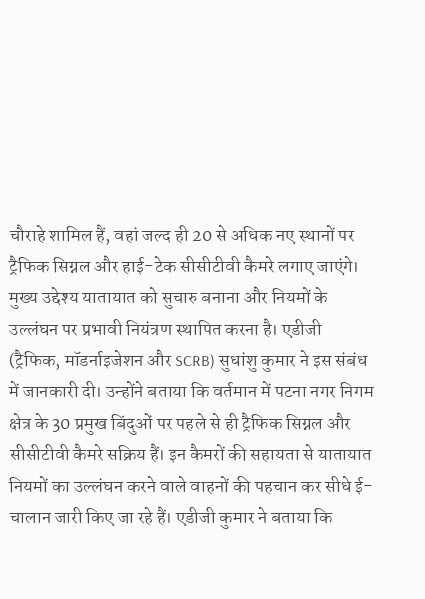चौराहे शामिल हैं, वहां जल्द ही 20 से अधिक नए स्थानों पर ट्रैफिक सिग्नल और हाई-टेक सीसीटीवी कैमरे लगाए जाएंगे। मुख्य उद्देश्य यातायात को सुचारु बनाना और नियमों के उल्लंघन पर प्रभावी नियंत्रण स्थापित करना है। एडीजी (ट्रैफिक, मॉडर्नाइजेशन और SCRB) सुधांशु कुमार ने इस संबंध में जानकारी दी। उन्होंने बताया कि वर्तमान में पटना नगर निगम क्षेत्र के 30 प्रमुख बिंदुओं पर पहले से ही ट्रैफिक सिग्नल और सीसीटीवी कैमरे सक्रिय हैं। इन कैमरों की सहायता से यातायात नियमों का उल्लंघन करने वाले वाहनों की पहचान कर सीधे ई-चालान जारी किए जा रहे हैं। एडीजी कुमार ने बताया कि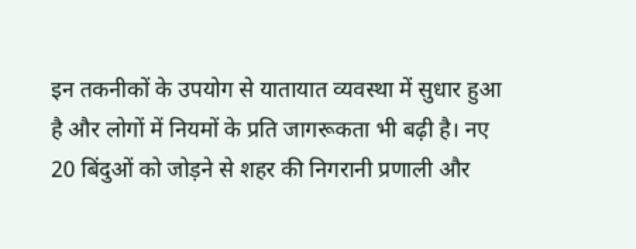इन तकनीकों के उपयोग से यातायात व्यवस्था में सुधार हुआ है और लोगों में नियमों के प्रति जागरूकता भी बढ़ी है। नए 20 बिंदुओं को जोड़ने से शहर की निगरानी प्रणाली और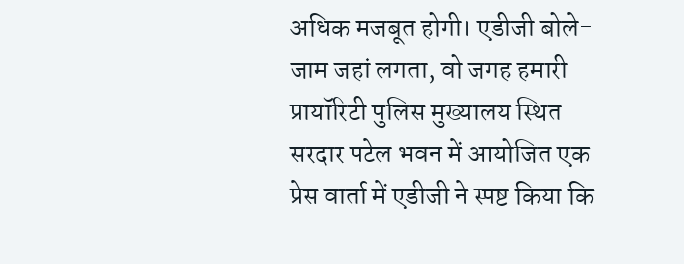अधिक मजबूत होगी। एडीजी बोले- जाम जहां लगता, वो जगह हमारी प्रायॉरिटी पुलिस मुख्यालय स्थित सरदार पटेल भवन में आयोजित एक प्रेस वार्ता में एडीजी ने स्पष्ट किया कि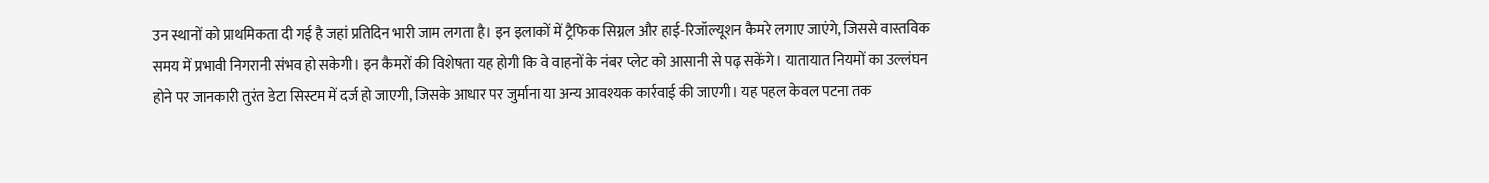उन स्थानों को प्राथमिकता दी गई है जहां प्रतिदिन भारी जाम लगता है। इन इलाकों में ट्रैफिक सिग्नल और हाई-रिजॉल्यूशन कैमरे लगाए जाएंगे, जिससे वास्तविक समय में प्रभावी निगरानी संभव हो सकेगी। इन कैमरों की विशेषता यह होगी कि वे वाहनों के नंबर प्लेट को आसानी से पढ़ सकेंगे। यातायात नियमों का उल्लंघन होने पर जानकारी तुरंत डेटा सिस्टम में दर्ज हो जाएगी, जिसके आधार पर जुर्माना या अन्य आवश्यक कार्रवाई की जाएगी। यह पहल केवल पटना तक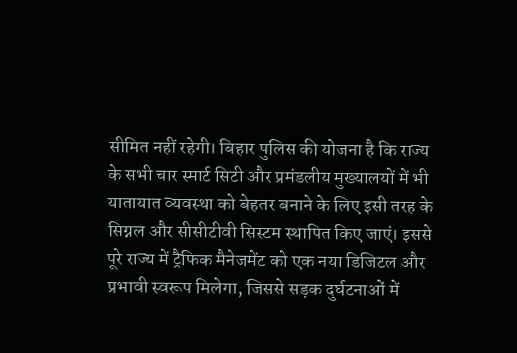सीमित नहीं रहेगी। बिहार पुलिस की योजना है कि राज्य के सभी चार स्मार्ट सिटी और प्रमंडलीय मुख्यालयों में भी यातायात व्यवस्था को बेहतर बनाने के लिए इसी तरह के सिग्नल और सीसीटीवी सिस्टम स्थापित किए जाएं। इससे पूरे राज्य में ट्रैफिक मैनेजमेंट को एक नया डिजिटल और प्रभावी स्वरूप मिलेगा, जिससे सड़क दुर्घटनाओं में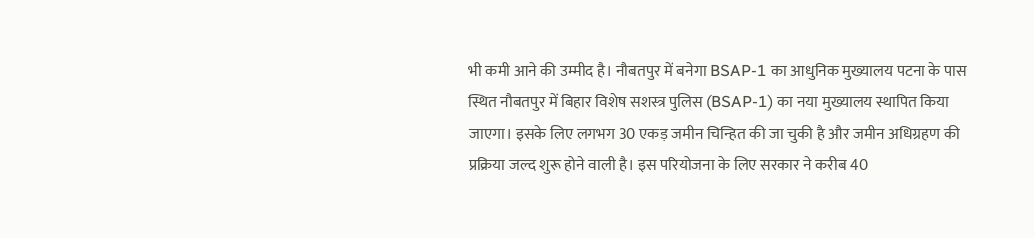भी कमी आने की उम्मीद है। नौबतपुर में बनेगा BSAP-1 का आधुनिक मुख्यालय पटना के पास स्थित नौबतपुर में बिहार विशेष सशस्त्र पुलिस (BSAP-1) का नया मुख्यालय स्थापित किया जाएगा। इसके लिए लगभग 30 एकड़ जमीन चिन्हित की जा चुकी है और जमीन अधिग्रहण की प्रक्रिया जल्द शुरू होने वाली है। इस परियोजना के लिए सरकार ने करीब 40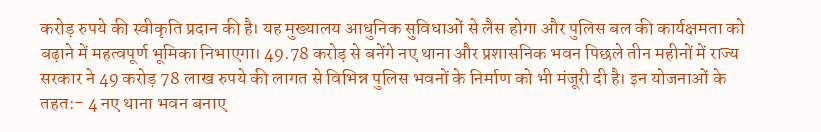करोड़ रुपये की स्वीकृति प्रदान की है। यह मुख्यालय आधुनिक सुविधाओं से लैस होगा और पुलिस बल की कार्यक्षमता को बढ़ाने में महत्वपूर्ण भूमिका निभाएगा। 49.78 करोड़ से बनेंगे नए थाना और प्रशासनिक भवन पिछले तीन महीनों में राज्य सरकार ने 49 करोड़ 78 लाख रुपये की लागत से विभिन्न पुलिस भवनों के निर्माण को भी मंजूरी दी है। इन योजनाओं के तहत:- 4 नए थाना भवन बनाए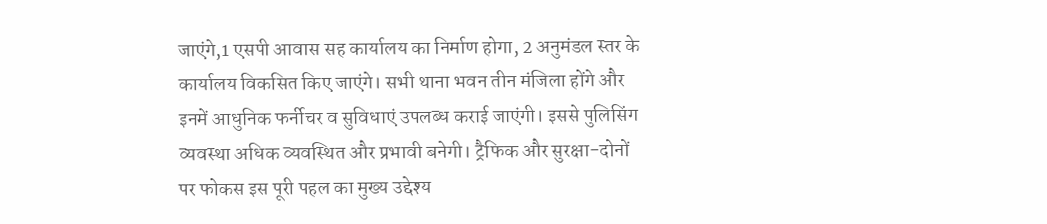जाएंगे,1 एसपी आवास सह कार्यालय का निर्माण होगा, 2 अनुमंडल स्तर के कार्यालय विकसित किए जाएंगे। सभी थाना भवन तीन मंजिला होंगे और इनमें आधुनिक फर्नीचर व सुविधाएं उपलब्ध कराई जाएंगी। इससे पुलिसिंग व्यवस्था अधिक व्यवस्थित और प्रभावी बनेगी। ट्रैफिक और सुरक्षा-दोनों पर फोकस इस पूरी पहल का मुख्य उद्देश्य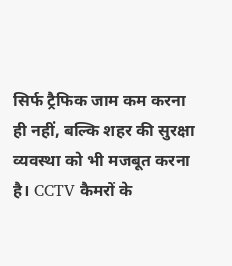सिर्फ ट्रैफिक जाम कम करना ही नहीं, बल्कि शहर की सुरक्षा व्यवस्था को भी मजबूत करना है। CCTV कैमरों के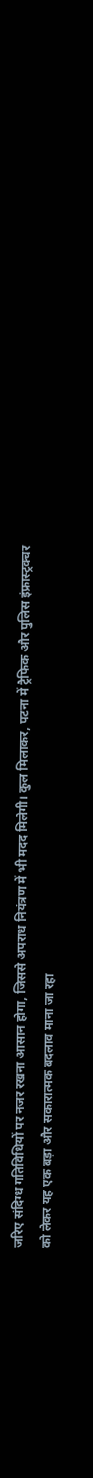जरिए संदिग्ध गतिविधियों पर नजर रखना आसान होगा, जिससे अपराध नियंत्रण में भी मदद मिलेगी। कुल मिलाकर, पटना में ट्रैफिक और पुलिस इंफ्रास्ट्रक्चर को लेकर यह एक बड़ा और सकारात्मक बदलाव माना जा रहा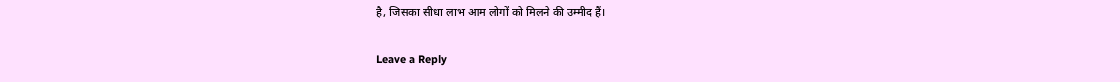है, जिसका सीधा लाभ आम लोगों को मिलने की उम्मीद हैं।

Leave a Reply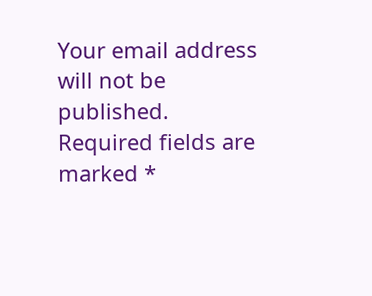Your email address will not be published. Required fields are marked *